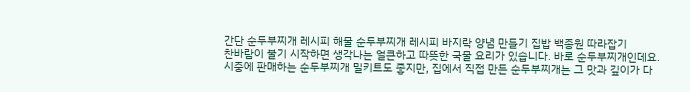간단 순두부찌개 레시피 해물 순두부찌개 레시피 바지락 양념 만들기 집밥 백종원 따라잡기
찬바람이 불기 시작하면 생각나는 얼큰하고 따뜻한 국물 요리가 있습니다. 바로 순두부찌개인데요. 시중에 판매하는 순두부찌개 밀키트도 좋지만, 집에서 직접 만든 순두부찌개는 그 맛과 깊이가 다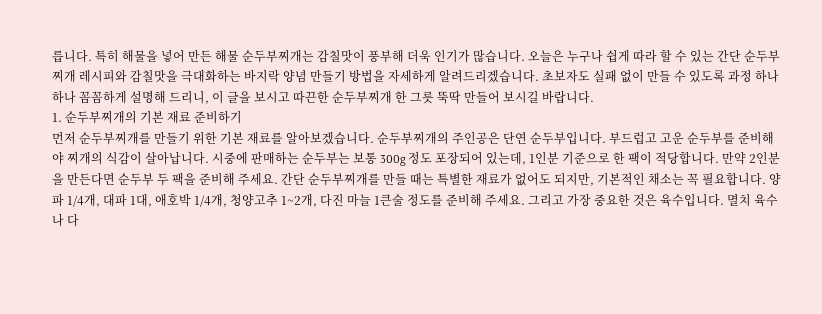릅니다. 특히 해물을 넣어 만든 해물 순두부찌개는 감칠맛이 풍부해 더욱 인기가 많습니다. 오늘은 누구나 쉽게 따라 할 수 있는 간단 순두부찌개 레시피와 감칠맛을 극대화하는 바지락 양념 만들기 방법을 자세하게 알려드리겠습니다. 초보자도 실패 없이 만들 수 있도록 과정 하나하나 꼼꼼하게 설명해 드리니, 이 글을 보시고 따끈한 순두부찌개 한 그릇 뚝딱 만들어 보시길 바랍니다.
1. 순두부찌개의 기본 재료 준비하기
먼저 순두부찌개를 만들기 위한 기본 재료를 알아보겠습니다. 순두부찌개의 주인공은 단연 순두부입니다. 부드럽고 고운 순두부를 준비해야 찌개의 식감이 살아납니다. 시중에 판매하는 순두부는 보통 300g 정도 포장되어 있는데, 1인분 기준으로 한 팩이 적당합니다. 만약 2인분을 만든다면 순두부 두 팩을 준비해 주세요. 간단 순두부찌개를 만들 때는 특별한 재료가 없어도 되지만, 기본적인 채소는 꼭 필요합니다. 양파 1/4개, 대파 1대, 애호박 1/4개, 청양고추 1~2개, 다진 마늘 1큰술 정도를 준비해 주세요. 그리고 가장 중요한 것은 육수입니다. 멸치 육수나 다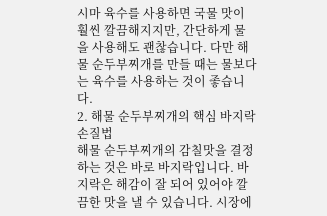시마 육수를 사용하면 국물 맛이 훨씬 깔끔해지지만, 간단하게 물을 사용해도 괜찮습니다. 다만 해물 순두부찌개를 만들 때는 물보다는 육수를 사용하는 것이 좋습니다.
2. 해물 순두부찌개의 핵심 바지락 손질법
해물 순두부찌개의 감칠맛을 결정하는 것은 바로 바지락입니다. 바지락은 해감이 잘 되어 있어야 깔끔한 맛을 낼 수 있습니다. 시장에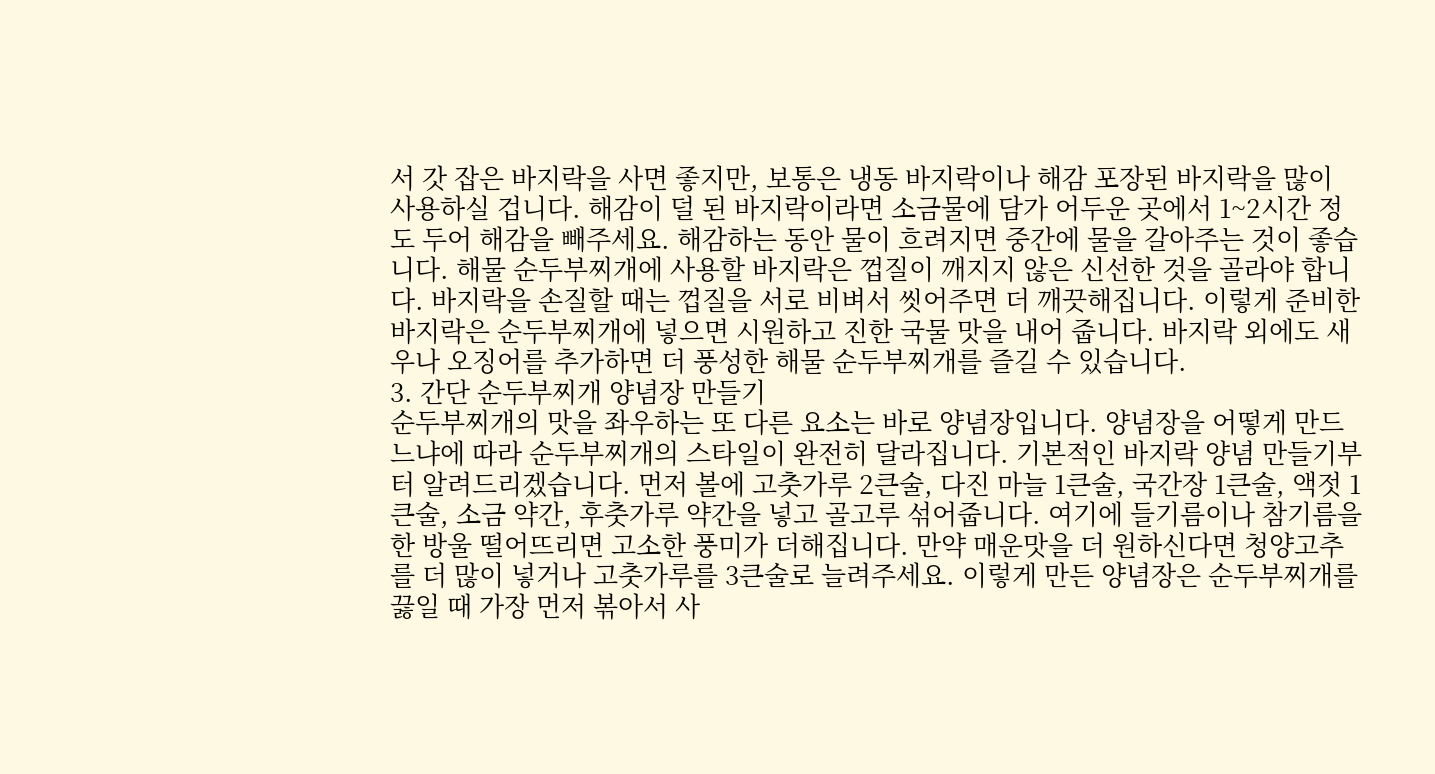서 갓 잡은 바지락을 사면 좋지만, 보통은 냉동 바지락이나 해감 포장된 바지락을 많이 사용하실 겁니다. 해감이 덜 된 바지락이라면 소금물에 담가 어두운 곳에서 1~2시간 정도 두어 해감을 빼주세요. 해감하는 동안 물이 흐려지면 중간에 물을 갈아주는 것이 좋습니다. 해물 순두부찌개에 사용할 바지락은 껍질이 깨지지 않은 신선한 것을 골라야 합니다. 바지락을 손질할 때는 껍질을 서로 비벼서 씻어주면 더 깨끗해집니다. 이렇게 준비한 바지락은 순두부찌개에 넣으면 시원하고 진한 국물 맛을 내어 줍니다. 바지락 외에도 새우나 오징어를 추가하면 더 풍성한 해물 순두부찌개를 즐길 수 있습니다.
3. 간단 순두부찌개 양념장 만들기
순두부찌개의 맛을 좌우하는 또 다른 요소는 바로 양념장입니다. 양념장을 어떻게 만드느냐에 따라 순두부찌개의 스타일이 완전히 달라집니다. 기본적인 바지락 양념 만들기부터 알려드리겠습니다. 먼저 볼에 고춧가루 2큰술, 다진 마늘 1큰술, 국간장 1큰술, 액젓 1큰술, 소금 약간, 후춧가루 약간을 넣고 골고루 섞어줍니다. 여기에 들기름이나 참기름을 한 방울 떨어뜨리면 고소한 풍미가 더해집니다. 만약 매운맛을 더 원하신다면 청양고추를 더 많이 넣거나 고춧가루를 3큰술로 늘려주세요. 이렇게 만든 양념장은 순두부찌개를 끓일 때 가장 먼저 볶아서 사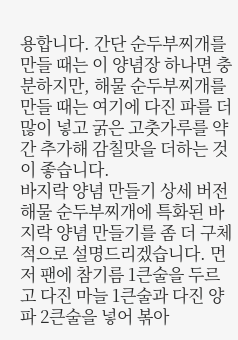용합니다. 간단 순두부찌개를 만들 때는 이 양념장 하나면 충분하지만, 해물 순두부찌개를 만들 때는 여기에 다진 파를 더 많이 넣고 굵은 고춧가루를 약간 추가해 감칠맛을 더하는 것이 좋습니다.
바지락 양념 만들기 상세 버전
해물 순두부찌개에 특화된 바지락 양념 만들기를 좀 더 구체적으로 설명드리겠습니다. 먼저 팬에 참기름 1큰술을 두르고 다진 마늘 1큰술과 다진 양파 2큰술을 넣어 볶아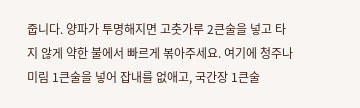줍니다. 양파가 투명해지면 고춧가루 2큰술을 넣고 타지 않게 약한 불에서 빠르게 볶아주세요. 여기에 청주나 미림 1큰술을 넣어 잡내를 없애고, 국간장 1큰술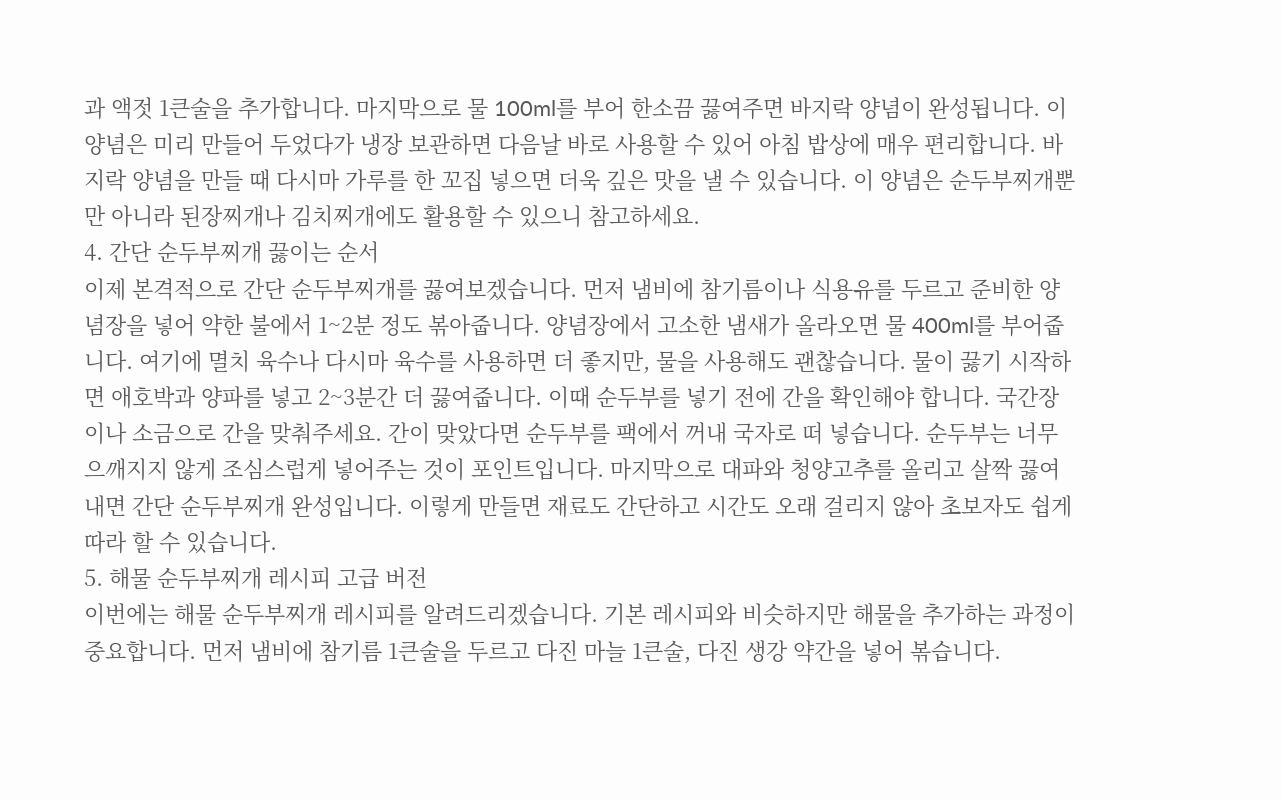과 액젓 1큰술을 추가합니다. 마지막으로 물 100ml를 부어 한소끔 끓여주면 바지락 양념이 완성됩니다. 이 양념은 미리 만들어 두었다가 냉장 보관하면 다음날 바로 사용할 수 있어 아침 밥상에 매우 편리합니다. 바지락 양념을 만들 때 다시마 가루를 한 꼬집 넣으면 더욱 깊은 맛을 낼 수 있습니다. 이 양념은 순두부찌개뿐만 아니라 된장찌개나 김치찌개에도 활용할 수 있으니 참고하세요.
4. 간단 순두부찌개 끓이는 순서
이제 본격적으로 간단 순두부찌개를 끓여보겠습니다. 먼저 냄비에 참기름이나 식용유를 두르고 준비한 양념장을 넣어 약한 불에서 1~2분 정도 볶아줍니다. 양념장에서 고소한 냄새가 올라오면 물 400ml를 부어줍니다. 여기에 멸치 육수나 다시마 육수를 사용하면 더 좋지만, 물을 사용해도 괜찮습니다. 물이 끓기 시작하면 애호박과 양파를 넣고 2~3분간 더 끓여줍니다. 이때 순두부를 넣기 전에 간을 확인해야 합니다. 국간장이나 소금으로 간을 맞춰주세요. 간이 맞았다면 순두부를 팩에서 꺼내 국자로 떠 넣습니다. 순두부는 너무 으깨지지 않게 조심스럽게 넣어주는 것이 포인트입니다. 마지막으로 대파와 청양고추를 올리고 살짝 끓여내면 간단 순두부찌개 완성입니다. 이렇게 만들면 재료도 간단하고 시간도 오래 걸리지 않아 초보자도 쉽게 따라 할 수 있습니다.
5. 해물 순두부찌개 레시피 고급 버전
이번에는 해물 순두부찌개 레시피를 알려드리겠습니다. 기본 레시피와 비슷하지만 해물을 추가하는 과정이 중요합니다. 먼저 냄비에 참기름 1큰술을 두르고 다진 마늘 1큰술, 다진 생강 약간을 넣어 볶습니다.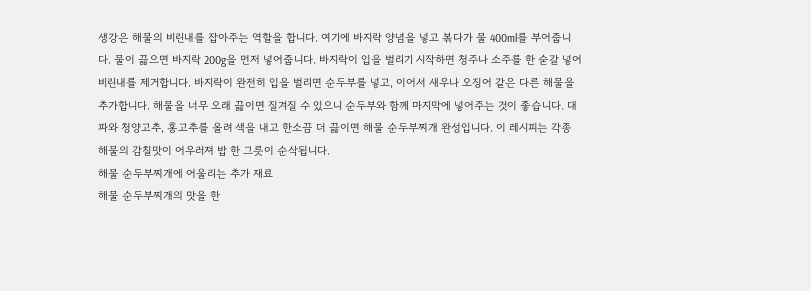생강은 해물의 비린내를 잡아주는 역할을 합니다. 여기에 바지락 양념을 넣고 볶다가 물 400ml를 부어줍니다. 물이 끓으면 바지락 200g을 먼저 넣어줍니다. 바지락이 입을 벌리기 시작하면 청주나 소주를 한 숟갈 넣어 비린내를 제거합니다. 바지락이 완전히 입을 벌리면 순두부를 넣고, 이어서 새우나 오징어 같은 다른 해물을 추가합니다. 해물을 너무 오래 끓이면 질겨질 수 있으니 순두부와 함께 마지막에 넣어주는 것이 좋습니다. 대파와 청양고추, 홍고추를 올려 색을 내고 한소끔 더 끓이면 해물 순두부찌개 완성입니다. 이 레시피는 각종 해물의 감칠맛이 어우러져 밥 한 그릇이 순삭됩니다.
해물 순두부찌개에 어울리는 추가 재료
해물 순두부찌개의 맛을 한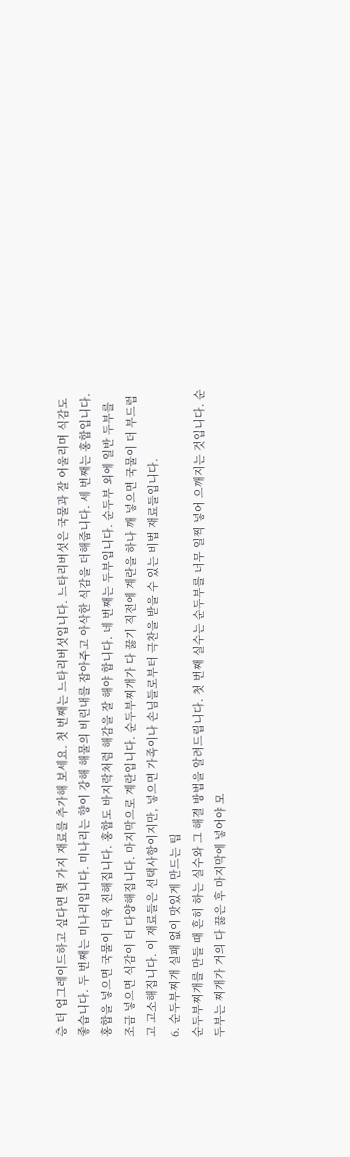층 더 업그레이드하고 싶다면 몇 가지 재료를 추가해 보세요. 첫 번째는 느타리버섯입니다. 느타리버섯은 국물과 잘 어울리며 식감도 좋습니다. 두 번째는 미나리입니다. 미나리는 향이 강해 해물의 비린내를 잡아주고 아삭한 식감을 더해줍니다. 세 번째는 홍합입니다. 홍합을 넣으면 국물이 더욱 진해집니다. 홍합도 바지락처럼 해감을 잘 해야 합니다. 네 번째는 두부입니다. 순두부 외에 일반 두부를 조금 넣으면 식감이 더 다양해집니다. 마지막으로 계란입니다. 순두부찌개가 다 끓기 직전에 계란을 하나 깨 넣으면 국물이 더 부드럽고 고소해집니다. 이 재료들은 선택사항이지만, 넣으면 가족이나 손님들로부터 극찬을 받을 수 있는 비법 재료들입니다.
6. 순두부찌개 실패 없이 맛있게 만드는 팁
순두부찌개를 만들 때 흔히 하는 실수와 그 해결 방법을 알려드립니다. 첫 번째 실수는 순두부를 너무 일찍 넣어 으깨지는 것입니다. 순두부는 찌개가 거의 다 끓은 후 마지막에 넣어야 모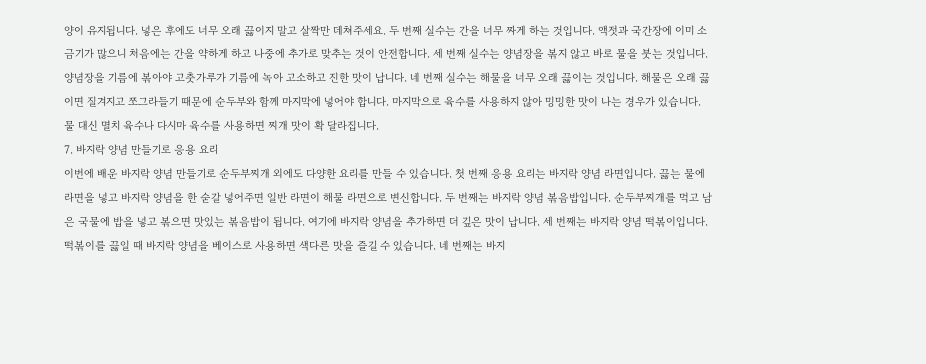양이 유지됩니다. 넣은 후에도 너무 오래 끓이지 말고 살짝만 데쳐주세요. 두 번째 실수는 간을 너무 짜게 하는 것입니다. 액젓과 국간장에 이미 소금기가 많으니 처음에는 간을 약하게 하고 나중에 추가로 맞추는 것이 안전합니다. 세 번째 실수는 양념장을 볶지 않고 바로 물을 붓는 것입니다. 양념장을 기름에 볶아야 고춧가루가 기름에 녹아 고소하고 진한 맛이 납니다. 네 번째 실수는 해물을 너무 오래 끓이는 것입니다. 해물은 오래 끓이면 질겨지고 쪼그라들기 때문에 순두부와 함께 마지막에 넣어야 합니다. 마지막으로 육수를 사용하지 않아 밍밍한 맛이 나는 경우가 있습니다. 물 대신 멸치 육수나 다시마 육수를 사용하면 찌개 맛이 확 달라집니다.
7. 바지락 양념 만들기로 응용 요리
이번에 배운 바지락 양념 만들기로 순두부찌개 외에도 다양한 요리를 만들 수 있습니다. 첫 번째 응용 요리는 바지락 양념 라면입니다. 끓는 물에 라면을 넣고 바지락 양념을 한 숟갈 넣어주면 일반 라면이 해물 라면으로 변신합니다. 두 번째는 바지락 양념 볶음밥입니다. 순두부찌개를 먹고 남은 국물에 밥을 넣고 볶으면 맛있는 볶음밥이 됩니다. 여기에 바지락 양념을 추가하면 더 깊은 맛이 납니다. 세 번째는 바지락 양념 떡볶이입니다. 떡볶이를 끓일 때 바지락 양념을 베이스로 사용하면 색다른 맛을 즐길 수 있습니다. 네 번째는 바지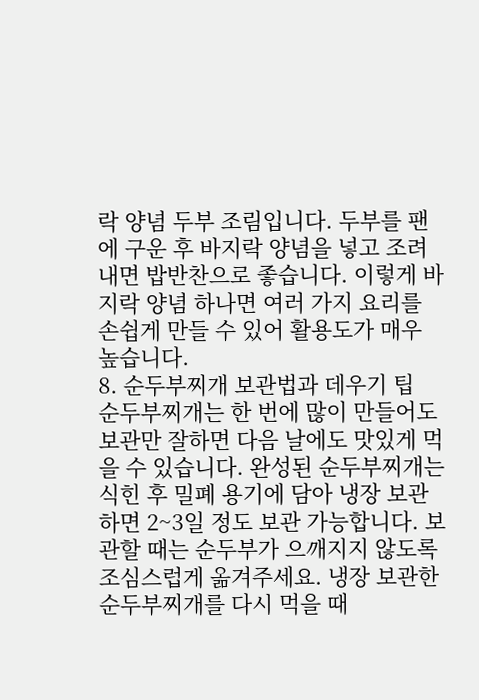락 양념 두부 조림입니다. 두부를 팬에 구운 후 바지락 양념을 넣고 조려내면 밥반찬으로 좋습니다. 이렇게 바지락 양념 하나면 여러 가지 요리를 손쉽게 만들 수 있어 활용도가 매우 높습니다.
8. 순두부찌개 보관법과 데우기 팁
순두부찌개는 한 번에 많이 만들어도 보관만 잘하면 다음 날에도 맛있게 먹을 수 있습니다. 완성된 순두부찌개는 식힌 후 밀폐 용기에 담아 냉장 보관하면 2~3일 정도 보관 가능합니다. 보관할 때는 순두부가 으깨지지 않도록 조심스럽게 옮겨주세요. 냉장 보관한 순두부찌개를 다시 먹을 때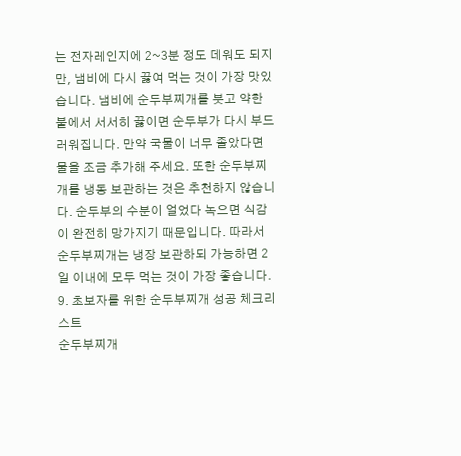는 전자레인지에 2~3분 정도 데워도 되지만, 냄비에 다시 끓여 먹는 것이 가장 맛있습니다. 냄비에 순두부찌개를 붓고 약한 불에서 서서히 끓이면 순두부가 다시 부드러워집니다. 만약 국물이 너무 졸았다면 물을 조금 추가해 주세요. 또한 순두부찌개를 냉동 보관하는 것은 추천하지 않습니다. 순두부의 수분이 얼었다 녹으면 식감이 완전히 망가지기 때문입니다. 따라서 순두부찌개는 냉장 보관하되 가능하면 2일 이내에 모두 먹는 것이 가장 좋습니다.
9. 초보자를 위한 순두부찌개 성공 체크리스트
순두부찌개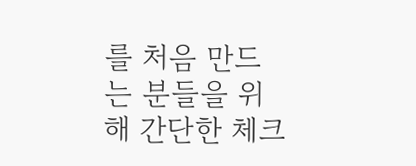를 처음 만드는 분들을 위해 간단한 체크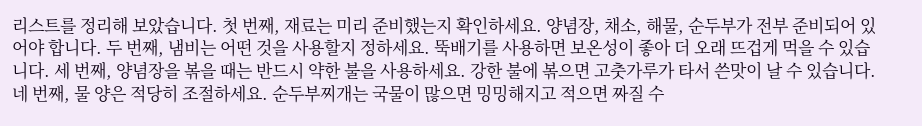리스트를 정리해 보았습니다. 첫 번째, 재료는 미리 준비했는지 확인하세요. 양념장, 채소, 해물, 순두부가 전부 준비되어 있어야 합니다. 두 번째, 냄비는 어떤 것을 사용할지 정하세요. 뚝배기를 사용하면 보온성이 좋아 더 오래 뜨겁게 먹을 수 있습니다. 세 번째, 양념장을 볶을 때는 반드시 약한 불을 사용하세요. 강한 불에 볶으면 고춧가루가 타서 쓴맛이 날 수 있습니다. 네 번째, 물 양은 적당히 조절하세요. 순두부찌개는 국물이 많으면 밍밍해지고 적으면 짜질 수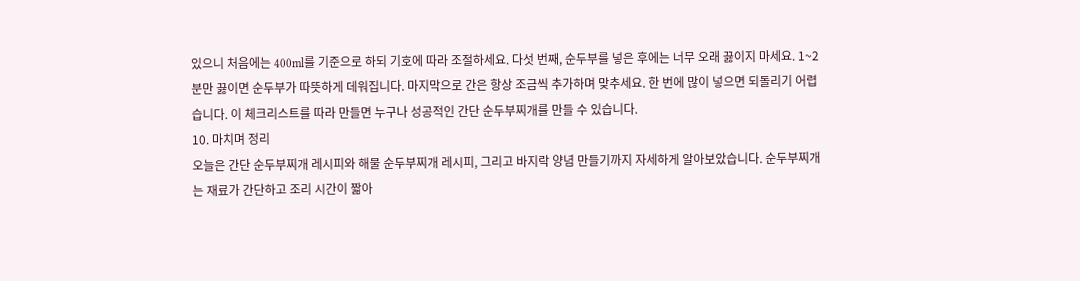있으니 처음에는 400ml를 기준으로 하되 기호에 따라 조절하세요. 다섯 번째, 순두부를 넣은 후에는 너무 오래 끓이지 마세요. 1~2분만 끓이면 순두부가 따뜻하게 데워집니다. 마지막으로 간은 항상 조금씩 추가하며 맞추세요. 한 번에 많이 넣으면 되돌리기 어렵습니다. 이 체크리스트를 따라 만들면 누구나 성공적인 간단 순두부찌개를 만들 수 있습니다.
10. 마치며 정리
오늘은 간단 순두부찌개 레시피와 해물 순두부찌개 레시피, 그리고 바지락 양념 만들기까지 자세하게 알아보았습니다. 순두부찌개는 재료가 간단하고 조리 시간이 짧아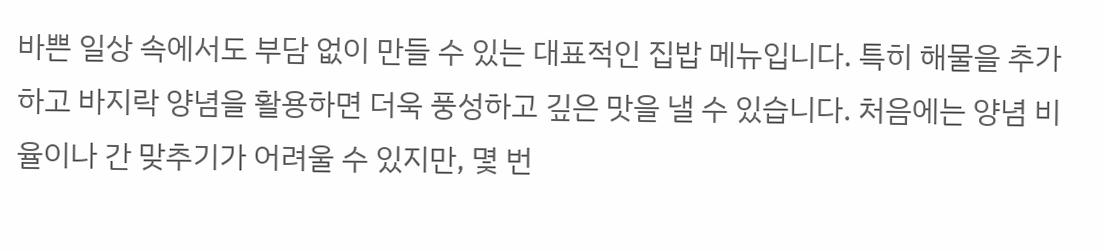바쁜 일상 속에서도 부담 없이 만들 수 있는 대표적인 집밥 메뉴입니다. 특히 해물을 추가하고 바지락 양념을 활용하면 더욱 풍성하고 깊은 맛을 낼 수 있습니다. 처음에는 양념 비율이나 간 맞추기가 어려울 수 있지만, 몇 번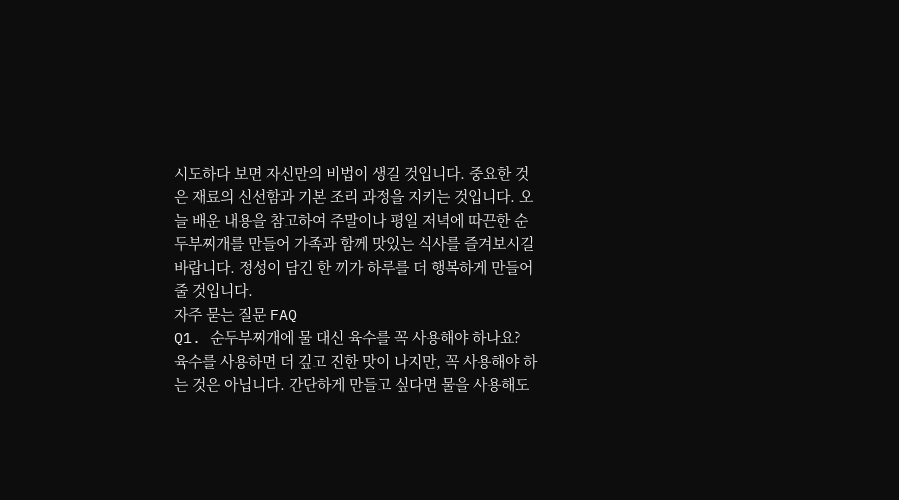시도하다 보면 자신만의 비법이 생길 것입니다. 중요한 것은 재료의 신선함과 기본 조리 과정을 지키는 것입니다. 오늘 배운 내용을 참고하여 주말이나 평일 저녁에 따끈한 순두부찌개를 만들어 가족과 함께 맛있는 식사를 즐겨보시길 바랍니다. 정성이 담긴 한 끼가 하루를 더 행복하게 만들어 줄 것입니다.
자주 묻는 질문 FAQ
Q1. 순두부찌개에 물 대신 육수를 꼭 사용해야 하나요?
육수를 사용하면 더 깊고 진한 맛이 나지만, 꼭 사용해야 하는 것은 아닙니다. 간단하게 만들고 싶다면 물을 사용해도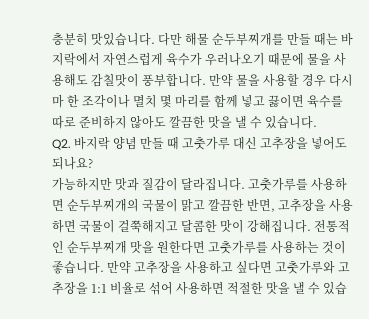충분히 맛있습니다. 다만 해물 순두부찌개를 만들 때는 바지락에서 자연스럽게 육수가 우러나오기 때문에 물을 사용해도 감칠맛이 풍부합니다. 만약 물을 사용할 경우 다시마 한 조각이나 멸치 몇 마리를 함께 넣고 끓이면 육수를 따로 준비하지 않아도 깔끔한 맛을 낼 수 있습니다.
Q2. 바지락 양념 만들 때 고춧가루 대신 고추장을 넣어도 되나요?
가능하지만 맛과 질감이 달라집니다. 고춧가루를 사용하면 순두부찌개의 국물이 맑고 깔끔한 반면, 고추장을 사용하면 국물이 걸쭉해지고 달콤한 맛이 강해집니다. 전통적인 순두부찌개 맛을 원한다면 고춧가루를 사용하는 것이 좋습니다. 만약 고추장을 사용하고 싶다면 고춧가루와 고추장을 1:1 비율로 섞어 사용하면 적절한 맛을 낼 수 있습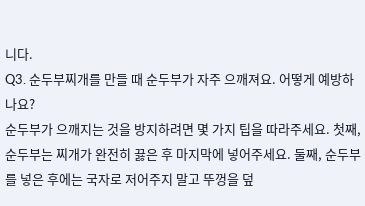니다.
Q3. 순두부찌개를 만들 때 순두부가 자주 으깨져요. 어떻게 예방하나요?
순두부가 으깨지는 것을 방지하려면 몇 가지 팁을 따라주세요. 첫째, 순두부는 찌개가 완전히 끓은 후 마지막에 넣어주세요. 둘째, 순두부를 넣은 후에는 국자로 저어주지 말고 뚜껑을 덮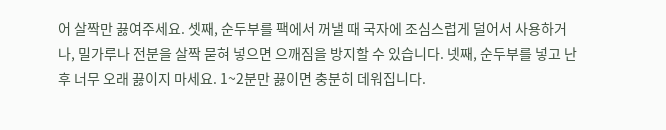어 살짝만 끓여주세요. 셋째, 순두부를 팩에서 꺼낼 때 국자에 조심스럽게 덜어서 사용하거나, 밀가루나 전분을 살짝 묻혀 넣으면 으깨짐을 방지할 수 있습니다. 넷째, 순두부를 넣고 난 후 너무 오래 끓이지 마세요. 1~2분만 끓이면 충분히 데워집니다.